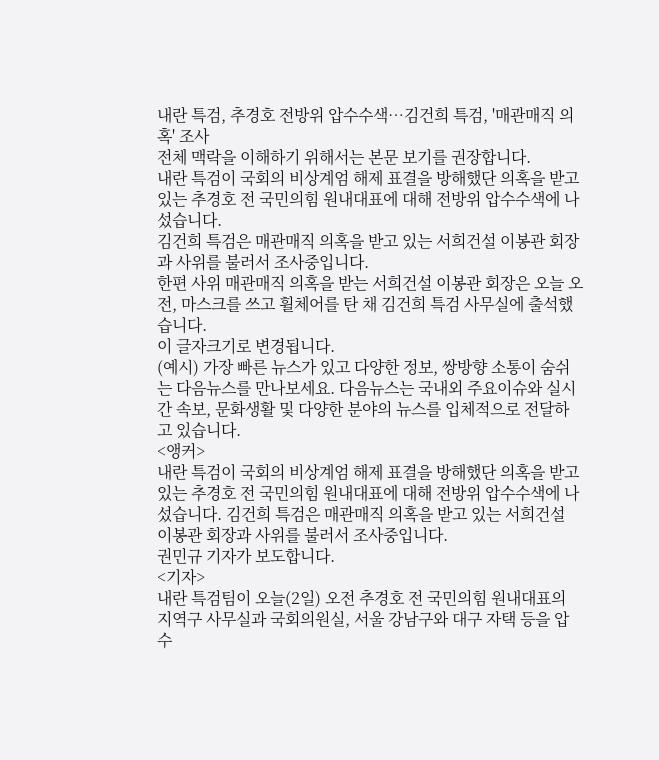내란 특검, 추경호 전방위 압수수색…김건희 특검, '매관매직 의혹' 조사
전체 맥락을 이해하기 위해서는 본문 보기를 권장합니다.
내란 특검이 국회의 비상계엄 해제 표결을 방해했단 의혹을 받고 있는 추경호 전 국민의힘 원내대표에 대해 전방위 압수수색에 나섰습니다.
김건희 특검은 매관매직 의혹을 받고 있는 서희건설 이봉관 회장과 사위를 불러서 조사중입니다.
한편 사위 매관매직 의혹을 받는 서희건설 이봉관 회장은 오늘 오전, 마스크를 쓰고 휠체어를 탄 채 김건희 특검 사무실에 출석했습니다.
이 글자크기로 변경됩니다.
(예시) 가장 빠른 뉴스가 있고 다양한 정보, 쌍방향 소통이 숨쉬는 다음뉴스를 만나보세요. 다음뉴스는 국내외 주요이슈와 실시간 속보, 문화생활 및 다양한 분야의 뉴스를 입체적으로 전달하고 있습니다.
<앵커>
내란 특검이 국회의 비상계엄 해제 표결을 방해했단 의혹을 받고 있는 추경호 전 국민의힘 원내대표에 대해 전방위 압수수색에 나섰습니다. 김건희 특검은 매관매직 의혹을 받고 있는 서희건설 이봉관 회장과 사위를 불러서 조사중입니다.
권민규 기자가 보도합니다.
<기자>
내란 특검팀이 오늘(2일) 오전 추경호 전 국민의힘 원내대표의 지역구 사무실과 국회의원실, 서울 강남구와 대구 자택 등을 압수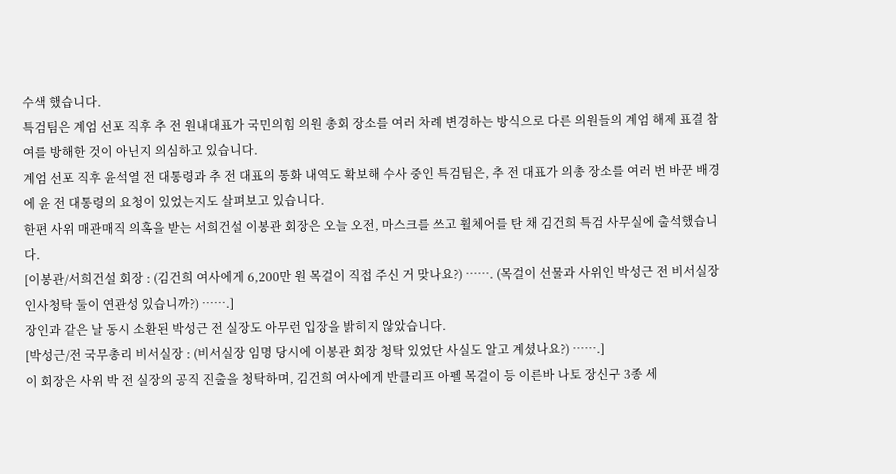수색 했습니다.
특검팀은 계엄 선포 직후 추 전 원내대표가 국민의힘 의원 총회 장소를 여러 차례 변경하는 방식으로 다른 의원들의 계엄 해제 표결 참여를 방해한 것이 아닌지 의심하고 있습니다.
계엄 선포 직후 윤석열 전 대통령과 추 전 대표의 통화 내역도 확보해 수사 중인 특검팀은, 추 전 대표가 의총 장소를 여러 번 바꾼 배경에 윤 전 대통령의 요청이 있었는지도 살펴보고 있습니다.
한편 사위 매관매직 의혹을 받는 서희건설 이봉관 회장은 오늘 오전, 마스크를 쓰고 휠체어를 탄 채 김건희 특검 사무실에 출석했습니다.
[이봉관/서희건설 회장 : (김건희 여사에게 6,200만 원 목걸이 직접 주신 거 맞나요?) ……. (목걸이 선물과 사위인 박성근 전 비서실장 인사청탁 둘이 연관성 있습니까?) …….]
장인과 같은 날 동시 소환된 박성근 전 실장도 아무런 입장을 밝히지 않았습니다.
[박성근/전 국무총리 비서실장 : (비서실장 임명 당시에 이봉관 회장 청탁 있었단 사실도 알고 계셨나요?) …….]
이 회장은 사위 박 전 실장의 공직 진출을 청탁하며, 김건희 여사에게 반클리프 아펠 목걸이 등 이른바 나토 장신구 3종 세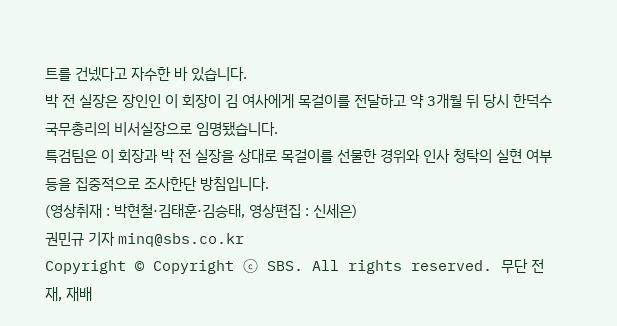트를 건넸다고 자수한 바 있습니다.
박 전 실장은 장인인 이 회장이 김 여사에게 목걸이를 전달하고 약 3개월 뒤 당시 한덕수 국무총리의 비서실장으로 임명됐습니다.
특검팀은 이 회장과 박 전 실장을 상대로 목걸이를 선물한 경위와 인사 청탁의 실현 여부 등을 집중적으로 조사한단 방침입니다.
(영상취재 : 박현철·김태훈·김승태, 영상편집 : 신세은)
권민규 기자 minq@sbs.co.kr
Copyright © Copyright ⓒ SBS. All rights reserved. 무단 전재, 재배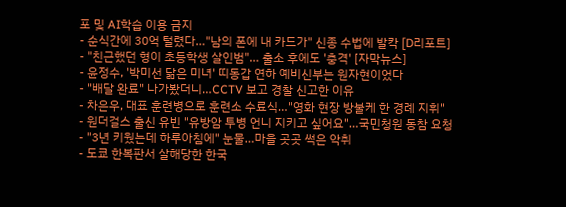포 및 AI학습 이용 금지
- 순식간에 30억 털렸다…"남의 폰에 내 카드가" 신종 수법에 발칵 [D리포트]
- "친근했던 형이 초등학생 살인범"… 출소 후에도 '충격' [자막뉴스]
- 윤정수, '박미선 닮은 미녀' 띠동갑 연하 예비신부는 원자현이었다
- "배달 완료" 나가봤더니…CCTV 보고 경찰 신고한 이유
- 차은우, 대표 훈련병으로 훈련소 수료식…"영화 현장 방불케 한 경례 지휘"
- 원더걸스 출신 유빈 "유방암 투병 언니 지키고 싶어요"…국민청원 동참 요청
- "3년 키웠는데 하루아침에" 눈물…마을 곳곳 썩은 악취
- 도쿄 한복판서 살해당한 한국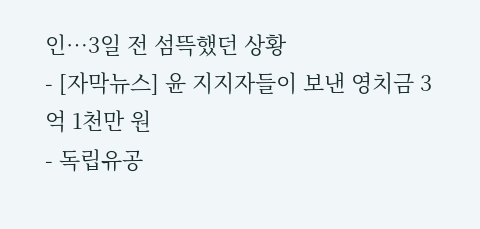인…3일 전 섬뜩했던 상황
- [자막뉴스] 윤 지지자들이 보낸 영치금 3억 1천만 원
- 독립유공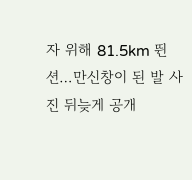자 위해 81.5km 뛴 션…만신창이 된 발 사진 뒤늦게 공개